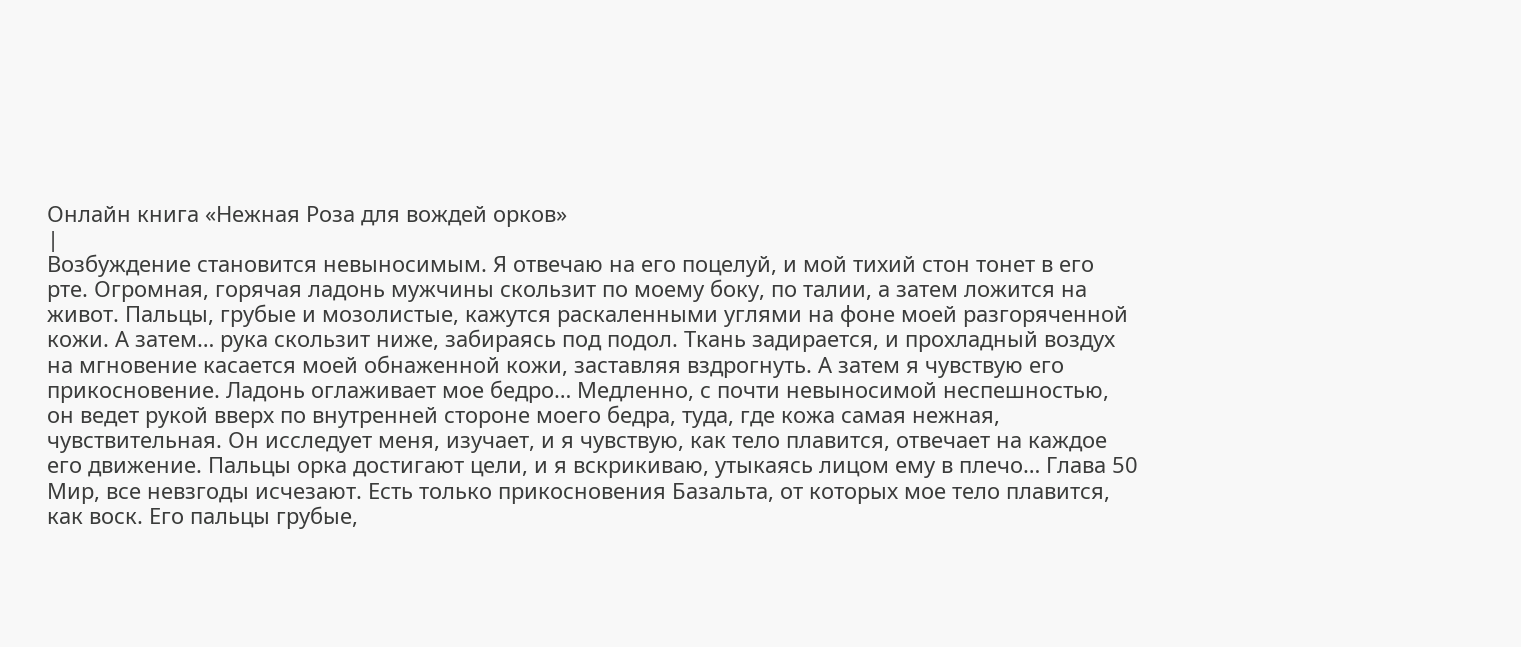Онлайн книга «Нежная Роза для вождей орков»
|
Возбуждение становится невыносимым. Я отвечаю на его поцелуй, и мой тихий стон тонет в его рте. Огромная, горячая ладонь мужчины скользит по моему боку, по талии, а затем ложится на живот. Пальцы, грубые и мозолистые, кажутся раскаленными углями на фоне моей разгоряченной кожи. А затем… рука скользит ниже, забираясь под подол. Ткань задирается, и прохладный воздух на мгновение касается моей обнаженной кожи, заставляя вздрогнуть. А затем я чувствую его прикосновение. Ладонь оглаживает мое бедро… Медленно, с почти невыносимой неспешностью, он ведет рукой вверх по внутренней стороне моего бедра, туда, где кожа самая нежная, чувствительная. Он исследует меня, изучает, и я чувствую, как тело плавится, отвечает на каждое его движение. Пальцы орка достигают цели, и я вскрикиваю, утыкаясь лицом ему в плечо… Глава 50 Мир, все невзгоды исчезают. Есть только прикосновения Базальта, от которых мое тело плавится, как воск. Его пальцы грубые,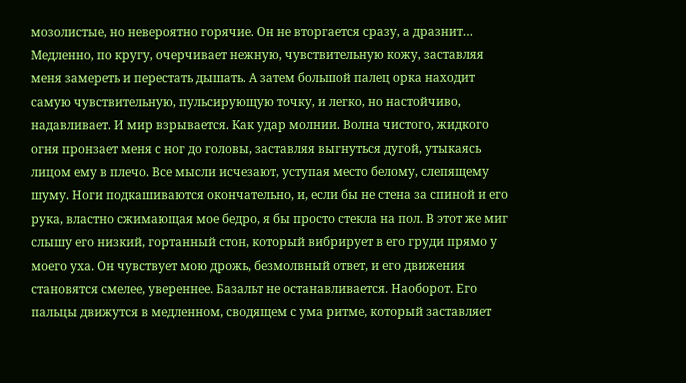мозолистые, но невероятно горячие. Он не вторгается сразу, а дразнит… Медленно, по кругу, очерчивает нежную, чувствительную кожу, заставляя меня замереть и перестать дышать. А затем большой палец орка находит самую чувствительную, пульсирующую точку, и легко, но настойчиво, надавливает. И мир взрывается. Как удар молнии. Волна чистого, жидкого огня пронзает меня с ног до головы, заставляя выгнуться дугой, утыкаясь лицом ему в плечо. Все мысли исчезают, уступая место белому, слепящему шуму. Ноги подкашиваются окончательно, и, если бы не стена за спиной и его рука, властно сжимающая мое бедро, я бы просто стекла на пол. В этот же миг слышу его низкий, гортанный стон, который вибрирует в его груди прямо у моего уха. Он чувствует мою дрожь, безмолвный ответ, и его движения становятся смелее, увереннее. Базальт не останавливается. Наоборот. Его пальцы движутся в медленном, сводящем с ума ритме, который заставляет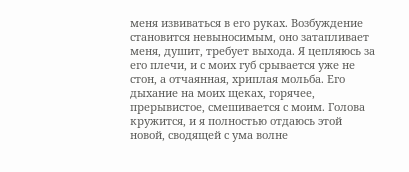меня извиваться в его руках. Возбуждение становится невыносимым, оно затапливает меня, душит, требует выхода. Я цепляюсь за его плечи, и с моих губ срывается уже не стон, а отчаянная, хриплая мольба. Его дыхание на моих щеках, горячее, прерывистое, смешивается с моим. Голова кружится, и я полностью отдаюсь этой новой, сводящей с ума волне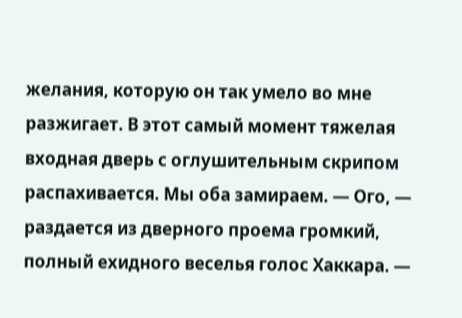желания, которую он так умело во мне разжигает. В этот самый момент тяжелая входная дверь с оглушительным скрипом распахивается. Мы оба замираем. — Ого, — раздается из дверного проема громкий, полный ехидного веселья голос Хаккара. —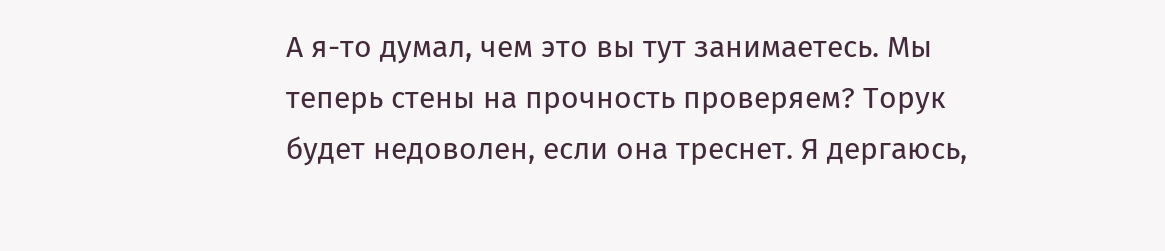А я-то думал, чем это вы тут занимаетесь. Мы теперь стены на прочность проверяем? Торук будет недоволен, если она треснет. Я дергаюсь,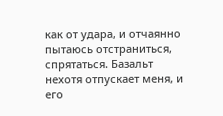как от удара, и отчаянно пытаюсь отстраниться, спрятаться. Базальт нехотя отпускает меня, и его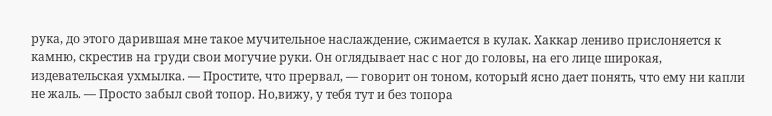рука, до этого дарившая мне такое мучительное наслаждение, сжимается в кулак. Хаккар лениво прислоняется к камню, скрестив на груди свои могучие руки. Он оглядывает нас с ног до головы, на его лице широкая, издевательская ухмылка. — Простите, что прервал, — говорит он тоном, который ясно дает понять, что ему ни капли не жаль. — Просто забыл свой топор. Но,вижу, у тебя тут и без топора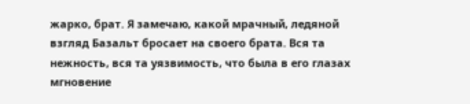жарко, брат. Я замечаю, какой мрачный, ледяной взгляд Базальт бросает на своего брата. Вся та нежность, вся та уязвимость, что была в его глазах мгновение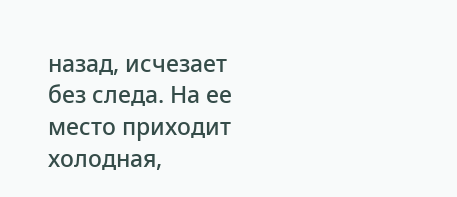назад, исчезает без следа. На ее место приходит холодная,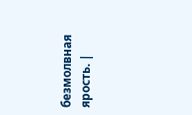безмолвная ярость. |